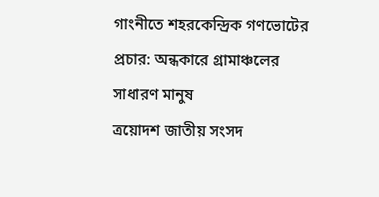গাংনীতে শহরকেন্দ্রিক গণভোটের প্রচার: অন্ধকারে গ্রামাঞ্চলের সাধারণ মানুষ
ত্রয়োদশ জাতীয় সংসদ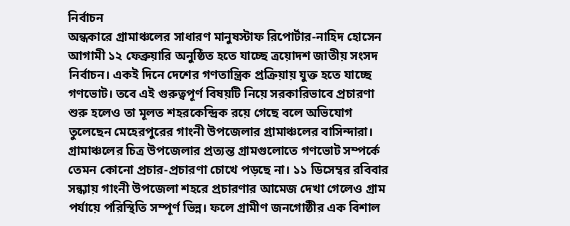নির্বাচন
অন্ধকারে গ্রামাঞ্চলের সাধারণ মানুষস্টাফ রিপোর্টার-নাহিদ হোসেন আগামী ১২ ফেব্রুয়ারি অনুষ্ঠিত হতে যাচ্ছে ত্রয়োদশ জাতীয় সংসদ নির্বাচন। একই দিনে দেশের গণতান্ত্রিক প্রক্রিয়ায় যুক্ত হতে যাচ্ছে গণভোট। তবে এই গুরুত্বপূর্ণ বিষয়টি নিয়ে সরকারিভাবে প্রচারণা শুরু হলেও তা মূলত শহরকেন্দ্রিক রয়ে গেছে বলে অভিযোগ তুলেছেন মেহেরপুরের গাংনী উপজেলার গ্রামাঞ্চলের বাসিন্দারা।
গ্রামাঞ্চলের চিত্র উপজেলার প্রত্যন্ত গ্রামগুলোতে গণভোট সম্পর্কে তেমন কোনো প্রচার-প্রচারণা চোখে পড়ছে না। ১১ ডিসেম্বর রবিবার সন্ধ্যায় গাংনী উপজেলা শহরে প্রচারণার আমেজ দেখা গেলেও গ্রাম পর্যায়ে পরিস্থিতি সম্পূর্ণ ভিন্ন। ফলে গ্রামীণ জনগোষ্ঠীর এক বিশাল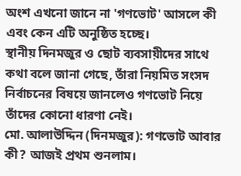অংশ এখনো জানে না 'গণভোট' আসলে কী এবং কেন এটি অনুষ্ঠিত হচ্ছে।
স্থানীয় দিনমজুর ও ছোট ব্যবসায়ীদের সাথে কথা বলে জানা গেছে, তাঁরা নিয়মিত সংসদ নির্বাচনের বিষয়ে জানলেও গণভোট নিয়ে তাঁদের কোনো ধারণা নেই।
মো. আলাউদ্দিন (দিনমজুর): গণভোট আবার কী? আজই প্রথম শুনলাম।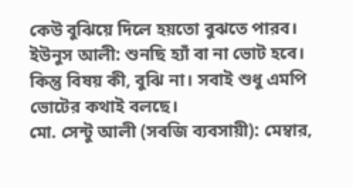কেউ বুঝিয়ে দিলে হয়তো বুঝতে পারব।
ইউনুস আলী: শুনছি হ্যাঁ বা না ভোট হবে। কিন্তু বিষয় কী, বুঝি না। সবাই শুধু এমপি ভোটের কথাই বলছে।
মো. সেন্টু আলী (সবজি ব্যবসায়ী): মেম্বার,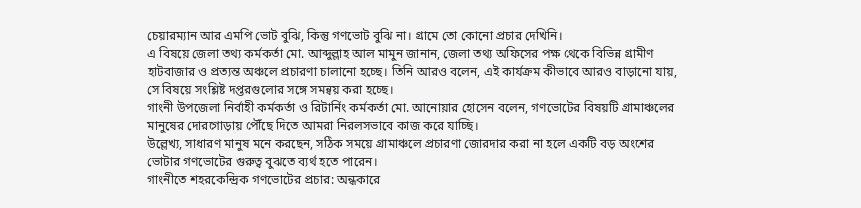চেয়ারম্যান আর এমপি ভোট বুঝি, কিন্তু গণভোট বুঝি না। গ্রামে তো কোনো প্রচার দেখিনি।
এ বিষয়ে জেলা তথ্য কর্মকর্তা মো. আব্দুল্লাহ আল মামুন জানান, জেলা তথ্য অফিসের পক্ষ থেকে বিভিন্ন গ্রামীণ হাটবাজার ও প্রত্যন্ত অঞ্চলে প্রচারণা চালানো হচ্ছে। তিনি আরও বলেন, এই কার্যক্রম কীভাবে আরও বাড়ানো যায়, সে বিষয়ে সংশ্লিষ্ট দপ্তরগুলোর সঙ্গে সমন্বয় করা হচ্ছে।
গাংনী উপজেলা নির্বাহী কর্মকর্তা ও রিটার্নিং কর্মকর্তা মো. আনোয়ার হোসেন বলেন, গণভোটের বিষয়টি গ্রামাঞ্চলের মানুষের দোরগোড়ায় পৌঁছে দিতে আমরা নিরলসভাবে কাজ করে যাচ্ছি।
উল্লেখ্য, সাধারণ মানুষ মনে করছেন, সঠিক সময়ে গ্রামাঞ্চলে প্রচারণা জোরদার করা না হলে একটি বড় অংশের ভোটার গণভোটের গুরুত্ব বুঝতে ব্যর্থ হতে পারেন।
গাংনীতে শহরকেন্দ্রিক গণভোটের প্রচার: অন্ধকারে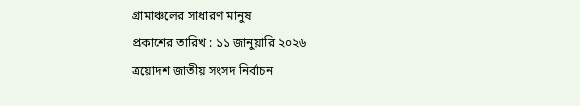গ্রামাঞ্চলের সাধারণ মানুষ
প্রকাশের তারিখ : ১১ জানুয়ারি ২০২৬
ত্রয়োদশ জাতীয় সংসদ নির্বাচন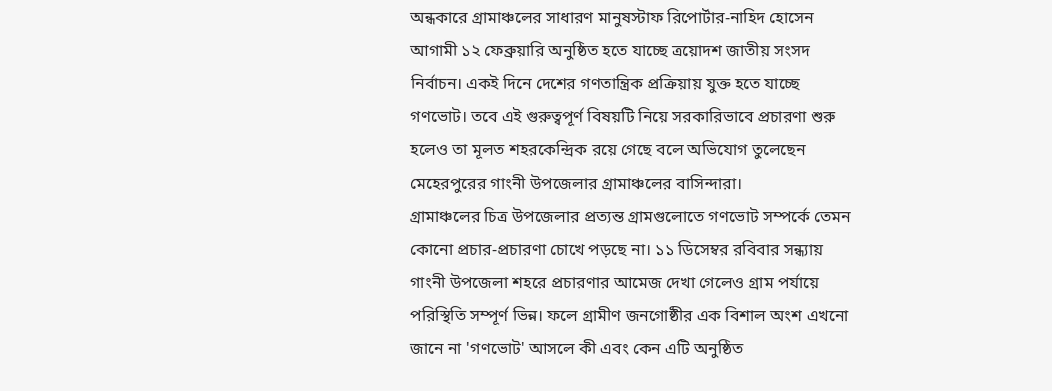অন্ধকারে গ্রামাঞ্চলের সাধারণ মানুষস্টাফ রিপোর্টার-নাহিদ হোসেন আগামী ১২ ফেব্রুয়ারি অনুষ্ঠিত হতে যাচ্ছে ত্রয়োদশ জাতীয় সংসদ নির্বাচন। একই দিনে দেশের গণতান্ত্রিক প্রক্রিয়ায় যুক্ত হতে যাচ্ছে গণভোট। তবে এই গুরুত্বপূর্ণ বিষয়টি নিয়ে সরকারিভাবে প্রচারণা শুরু হলেও তা মূলত শহরকেন্দ্রিক রয়ে গেছে বলে অভিযোগ তুলেছেন মেহেরপুরের গাংনী উপজেলার গ্রামাঞ্চলের বাসিন্দারা।
গ্রামাঞ্চলের চিত্র উপজেলার প্রত্যন্ত গ্রামগুলোতে গণভোট সম্পর্কে তেমন কোনো প্রচার-প্রচারণা চোখে পড়ছে না। ১১ ডিসেম্বর রবিবার সন্ধ্যায় গাংনী উপজেলা শহরে প্রচারণার আমেজ দেখা গেলেও গ্রাম পর্যায়ে পরিস্থিতি সম্পূর্ণ ভিন্ন। ফলে গ্রামীণ জনগোষ্ঠীর এক বিশাল অংশ এখনো জানে না 'গণভোট' আসলে কী এবং কেন এটি অনুষ্ঠিত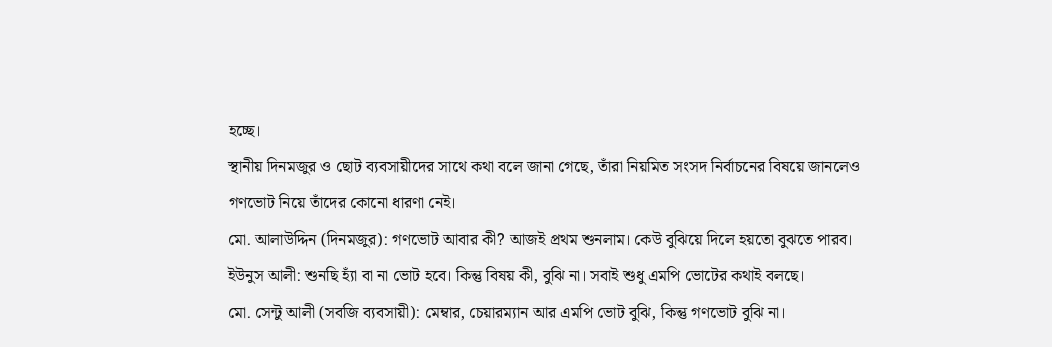হচ্ছে।
স্থানীয় দিনমজুর ও ছোট ব্যবসায়ীদের সাথে কথা বলে জানা গেছে, তাঁরা নিয়মিত সংসদ নির্বাচনের বিষয়ে জানলেও গণভোট নিয়ে তাঁদের কোনো ধারণা নেই।
মো. আলাউদ্দিন (দিনমজুর): গণভোট আবার কী? আজই প্রথম শুনলাম। কেউ বুঝিয়ে দিলে হয়তো বুঝতে পারব।
ইউনুস আলী: শুনছি হ্যাঁ বা না ভোট হবে। কিন্তু বিষয় কী, বুঝি না। সবাই শুধু এমপি ভোটের কথাই বলছে।
মো. সেন্টু আলী (সবজি ব্যবসায়ী): মেম্বার, চেয়ারম্যান আর এমপি ভোট বুঝি, কিন্তু গণভোট বুঝি না।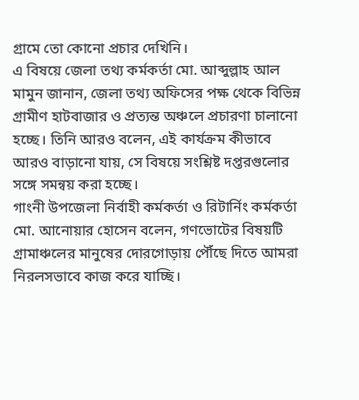গ্রামে তো কোনো প্রচার দেখিনি।
এ বিষয়ে জেলা তথ্য কর্মকর্তা মো. আব্দুল্লাহ আল মামুন জানান, জেলা তথ্য অফিসের পক্ষ থেকে বিভিন্ন গ্রামীণ হাটবাজার ও প্রত্যন্ত অঞ্চলে প্রচারণা চালানো হচ্ছে। তিনি আরও বলেন, এই কার্যক্রম কীভাবে আরও বাড়ানো যায়, সে বিষয়ে সংশ্লিষ্ট দপ্তরগুলোর সঙ্গে সমন্বয় করা হচ্ছে।
গাংনী উপজেলা নির্বাহী কর্মকর্তা ও রিটার্নিং কর্মকর্তা মো. আনোয়ার হোসেন বলেন, গণভোটের বিষয়টি গ্রামাঞ্চলের মানুষের দোরগোড়ায় পৌঁছে দিতে আমরা নিরলসভাবে কাজ করে যাচ্ছি।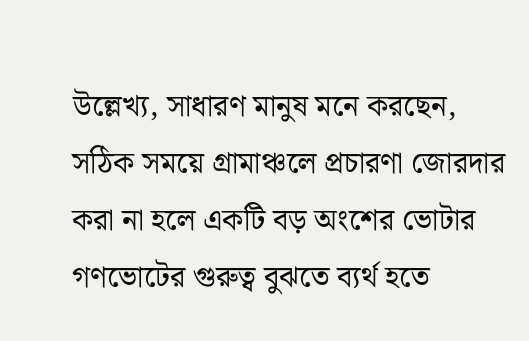উল্লেখ্য, সাধারণ মানুষ মনে করছেন, সঠিক সময়ে গ্রামাঞ্চলে প্রচারণা জোরদার করা না হলে একটি বড় অংশের ভোটার গণভোটের গুরুত্ব বুঝতে ব্যর্থ হতে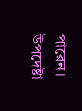পারেন।
উপদেষ্টা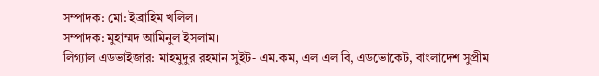সম্পাদক: মো: ইব্রাহিম খলিল।
সম্পাদক: মুহাম্মদ আমিনুল ইসলাম।
লিগ্যাল এডভাইজার: মাহমুদুর রহমান সুইট- এম.কম, এল এল বি, এডভোকেট, বাংলাদেশ সুপ্রীম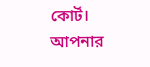কোর্ট।
আপনার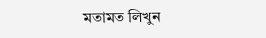মতামত লিখুন